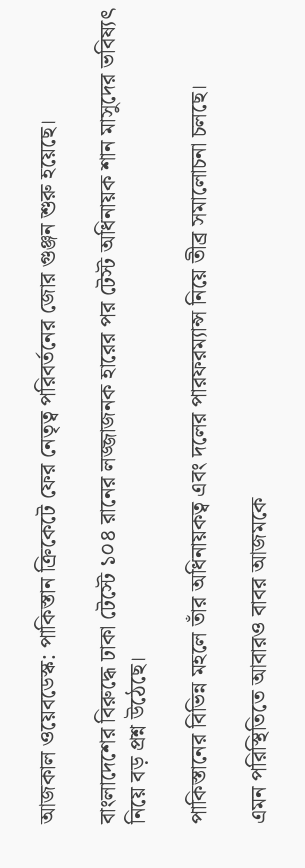আজকাল ওয়েবডেস্ক: পাকিস্তান ক্রিকেটে ফের নেতৃত্ব পরিবর্তনের জোর গুঞ্জন শুরু হয়েছে।

বাংলাদেশের বিরুদ্ধে ঢাকা টেস্টে ১০৪ রানের লজ্জাজনক হারের পর টেস্ট অধিনায়ক শান মাসুদের ভবিষ্যৎ নিয়ে বড় প্রশ্ন উঠেছে।

পাকিস্তানের বিভিন্ন মহলে তাঁর অধিনায়কত্ব এবং দলের পারফরম্যান্স নিয়ে তীব্র সমালোচনা চলছে।

এমন পরিস্থিতিতে আবারও বাবর আজমকে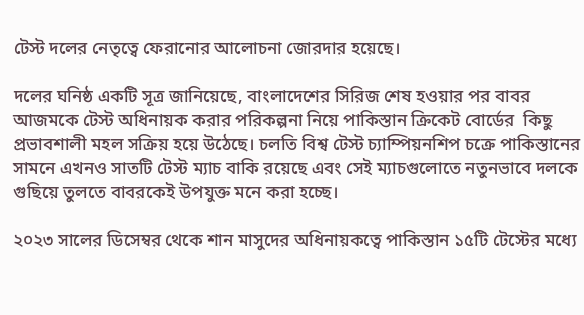টেস্ট দলের নেতৃত্বে ফেরানোর আলোচনা জোরদার হয়েছে।

দলের ঘনিষ্ঠ একটি সূত্র জানিয়েছে, বাংলাদেশের সিরিজ শেষ হওয়ার পর বাবর আজমকে টেস্ট অধিনায়ক করার পরিকল্পনা নিয়ে পাকিস্তান ক্রিকেট বোর্ডের  কিছু প্রভাবশালী মহল সক্রিয় হয়ে উঠেছে। চলতি বিশ্ব টেস্ট চ্যাম্পিয়নশিপ চক্রে পাকিস্তানের সামনে এখনও সাতটি টেস্ট ম্যাচ বাকি রয়েছে এবং সেই ম্যাচগুলোতে নতুনভাবে দলকে গুছিয়ে তুলতে বাবরকেই উপযুক্ত মনে করা হচ্ছে।

২০২৩ সালের ডিসেম্বর থেকে শান মাসুদের অধিনায়কত্বে পাকিস্তান ১৫টি টেস্টের মধ্যে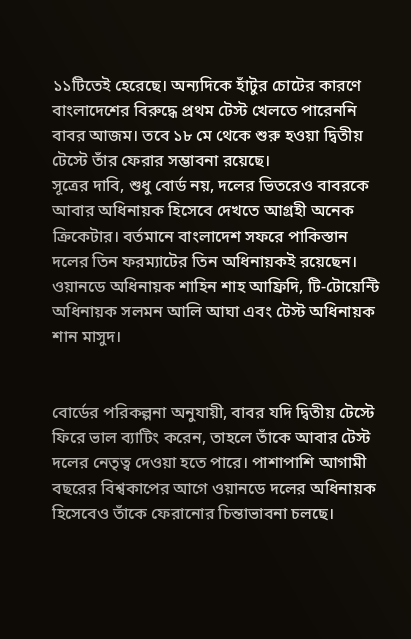১১টিতেই হেরেছে। অন্যদিকে হাঁটুর চোটের কারণে বাংলাদেশের বিরুদ্ধে প্রথম টেস্ট খেলতে পারেননি বাবর আজম। তবে ১৮ মে থেকে শুরু হওয়া দ্বিতীয় টেস্টে তাঁর ফেরার সম্ভাবনা রয়েছে।
সূত্রের দাবি, শুধু বোর্ড নয়, দলের ভিতরেও বাবরকে আবার অধিনায়ক হিসেবে দেখতে আগ্রহী অনেক ক্রিকেটার। বর্তমানে বাংলাদেশ সফরে পাকিস্তান দলের তিন ফরম্যাটের তিন অধিনায়কই রয়েছেন। ওয়ানডে অধিনায়ক শাহিন শাহ আফ্রিদি, টি-টোয়েন্টি অধিনায়ক সলমন আলি আঘা এবং টেস্ট অধিনায়ক শান মাসুদ।


বোর্ডের পরিকল্পনা অনুযায়ী, বাবর যদি দ্বিতীয় টেস্টে ফিরে ভাল ব্যাটিং করেন, তাহলে তাঁকে আবার টেস্ট দলের নেতৃত্ব দেওয়া হতে পারে। পাশাপাশি আগামী বছরের বিশ্বকাপের আগে ওয়ানডে দলের অধিনায়ক হিসেবেও তাঁকে ফেরানোর চিন্তাভাবনা চলছে।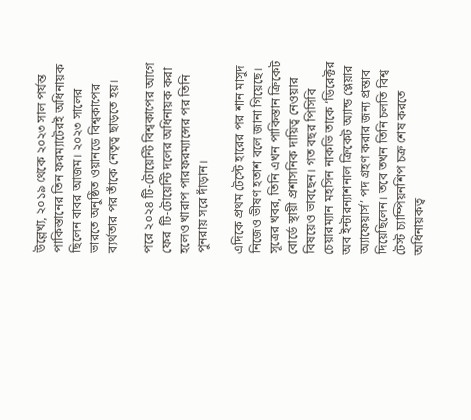উল্লেখ্য, ২০১৯ থেকে ২০২৩ সাল পর্যন্ত পাকিস্তানের তিন ফরম্যাটেরই অধিনায়ক ছিলেন বাবর আজম। ২০২৩ সালের ভারতে অনুষ্ঠিত ওয়ানডে বিশ্বকাপের ব্যর্থতার পর তাঁকে নেতৃত্ব ছাড়তে হয়।

পরে ২০২৪ টি-টোয়েন্টি বিশ্বকাপের আগে ফের  টি-টোয়েন্টি দলের অধিনায়ক করা হলেও খারাপ পারফরম্যান্সের পর তিনি পুনরায় সরে দাঁড়ান।

এদিকে প্রথম টেস্টে হারের পর শান মাসুদ নিজেও ভীষণ হতাশ বলে জানা গিয়েছে। সূত্রের খবর, তিনি এখন পাকিস্তান ক্রিকেট বোর্ডে স্থায়ী প্রশাসনিক দায়িত্ব নেওয়ার বিষয়েও ভাবছেন। গত বছর পিসিবি চেয়ারম্যান মহসিন নাকভি তাকে ‘ডিরেক্টর অব ইন্টারন্যাশনাল ক্রিকেট অ্যান্ড প্লেয়ার অ্যাফেয়ার্স’ পদ গ্রহণ করার জন্য প্রস্তাব দিয়েছিলেন। তবে তখন তিনি চলতি বিশ্ব টেস্ট চ্যাম্পিয়নশিপ চক্র শেষ করতে অধিনায়কত্ব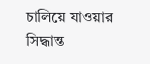চালিয়ে যাওয়ার সিদ্ধান্ত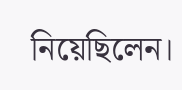নিয়েছিলেন।